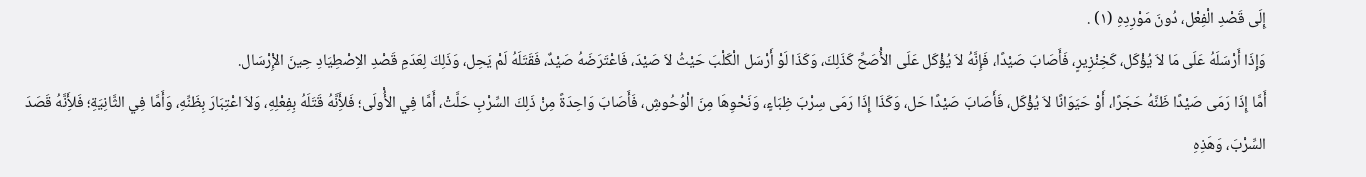إِلَى قَصْدِ الْفِعْل، دُونَ مَوْرِدِهِ (١) .
وَإِذَا أَرْسَلَهُ عَلَى مَا لاَ يُؤْكَل، كَخِنْزِيرٍ، فَأَصَابَ صَيْدًا، فَإِنَّهُ لاَ يُؤْكَل عَلَى الأَْصَحِّ كَذَلِكَ، وَكَذَا لَوْ أَرْسَل الْكَلْبَ حَيْثُ لاَ صَيْدَ، فَاعْتَرَضَهُ صَيْدٌ، فَقَتَلَهُ لَمْ يَحِل، وَذَلِكَ لِعَدَمِ قَصْدِ الاِصْطِيَادِ حِينَ الإِْرْسَال.
أَمَّا إِذَا رَمَى صَيْدًا ظَنَّهُ حَجَرًا، أَوْ حَيَوَانًا لاَ يُؤْكَل، فَأَصَابَ صَيْدًا حَل، وَكَذَا إِذَا رَمَى سِرْبَ ظِبَاءٍ، وَنَحْوِهَا مِنَ الْوُحُوشِ، فَأَصَابَ وَاحِدَةً مِنْ ذَلِكَ السِّرْبِ حَلَّتْ، أَمَّا فِي الأُْولَى؛ فَلأَِنَّهُ قَتَلَهُ بِفِعْلِهِ، وَلاَ اعْتِبَارَ بِظَنِّهِ، وَأَمَّا فِي الثَّانِيَةِ؛ فَلأَِنَّهُ قَصَدَ السِّرْبَ، وَهَذِهِ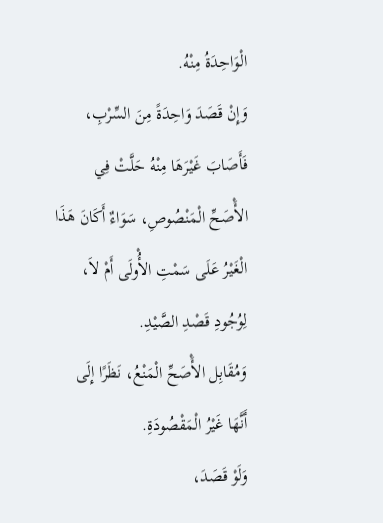الْوَاحِدَةُ مِنْهُ.
وَإِنْ قَصَدَ وَاحِدَةً مِنَ السِّرْبِ، فَأَصَابَ غَيْرَهَا مِنْهُ حَلَّتْ فِي الأَْصَحِّ الْمَنْصُوصِ، سَوَاءٌ أَكَانَ هَذَا الْغَيْرُ عَلَى سَمْتِ الأُْولَى أَمْ لاَ، لِوُجُودِ قَصْدِ الصَّيْدِ.
وَمُقَابِل الأَْصَحِّ الْمَنْعُ، نَظَرًا إِلَى أَنَّهَا غَيْرُ الْمَقْصُودَةِ.
وَلَوْ قَصَدَ،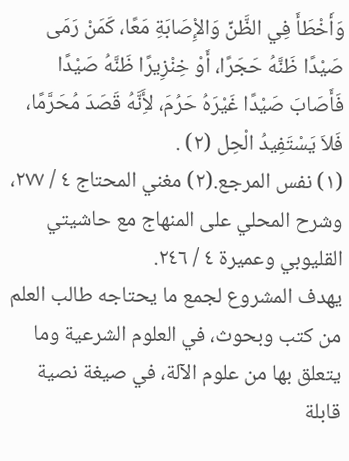وَأَخْطَأَ فِي الظَّنِّ وَالإِْصَابَةِ مَعًا، كَمَنْ رَمَى صَيْدًا ظَنَّهُ حَجَرًا، أَوْ خِنْزِيرًا ظَنَّهُ صَيْدًا فَأَصَابَ صَيْدًا غَيْرَهُ حَرُمَ، لأَِنَّهُ قَصَدَ مُحَرَّمًا، فَلاَ يَسْتَفِيدُ الْحِل (٢) .
(١) نفس المرجع.(٢) مغني المحتاج ٤ / ٢٧٧، وشرح المحلي على المنهاج مع حاشيتي القليوبي وعميرة ٤ / ٢٤٦.
يهدف المشروع لجمع ما يحتاجه طالب العلم من كتب وبحوث، في العلوم الشرعية وما يتعلق بها من علوم الآلة، في صيغة نصية قابلة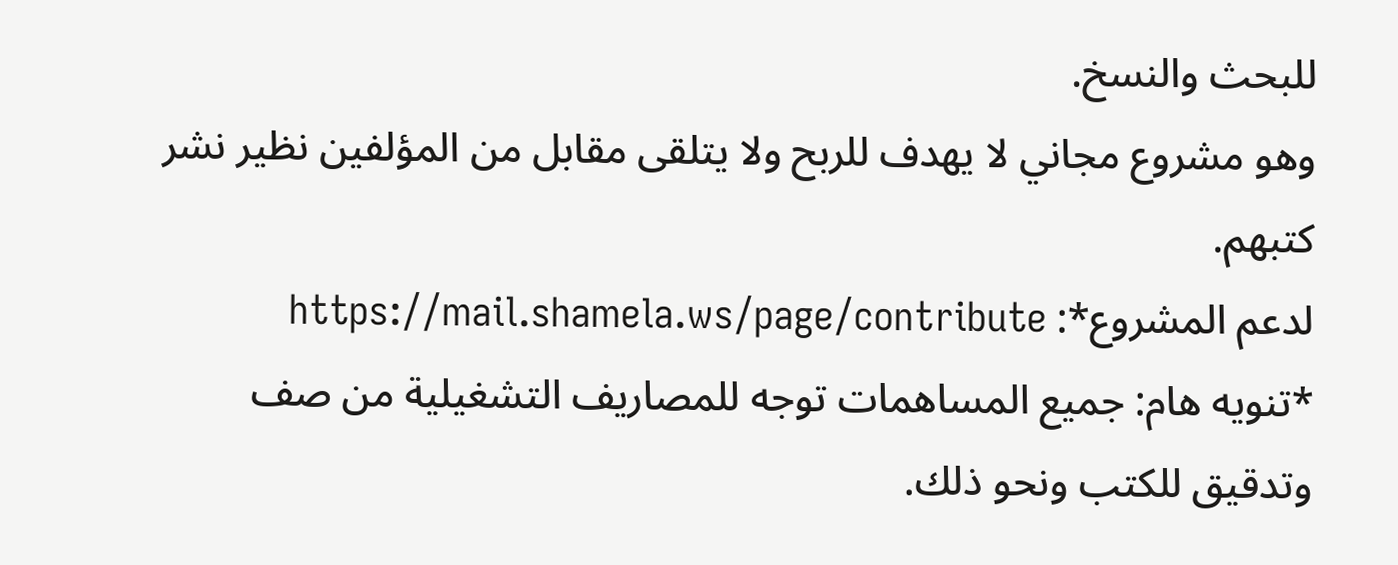للبحث والنسخ.
وهو مشروع مجاني لا يهدف للربح ولا يتلقى مقابل من المؤلفين نظير نشر كتبهم.
لدعم المشروع*: https://mail.shamela.ws/page/contribute
*تنويه هام: جميع المساهمات توجه للمصاريف التشغيلية من صف وتدقيق للكتب ونحو ذلك.